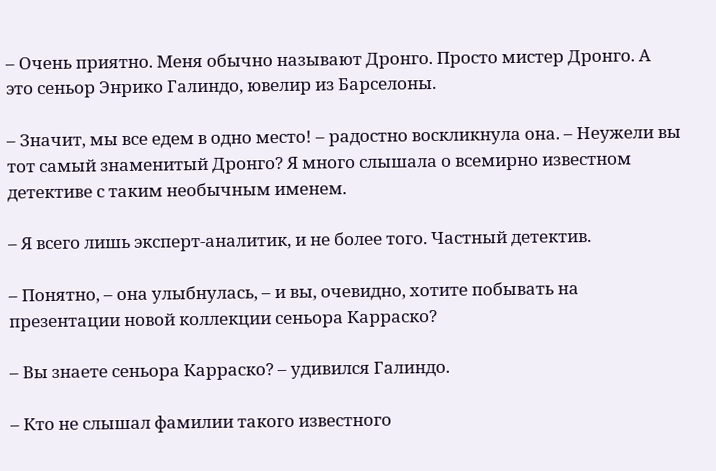– Очень приятно. Меня обычно называют Дронго. Просто мистер Дронго. А это сеньор Энрико Галиндо, ювелир из Барселоны.

– Значит, мы все едем в одно место! – радостно воскликнула она. – Неужели вы тот самый знаменитый Дронго? Я много слышала о всемирно известном детективе с таким необычным именем.

– Я всего лишь эксперт-аналитик, и не более того. Частный детектив.

– Понятно, – она улыбнулась, – и вы, очевидно, хотите побывать на презентации новой коллекции сеньора Карраско?

– Вы знаете сеньора Карраско? – удивился Галиндо.

– Кто не слышал фамилии такого известного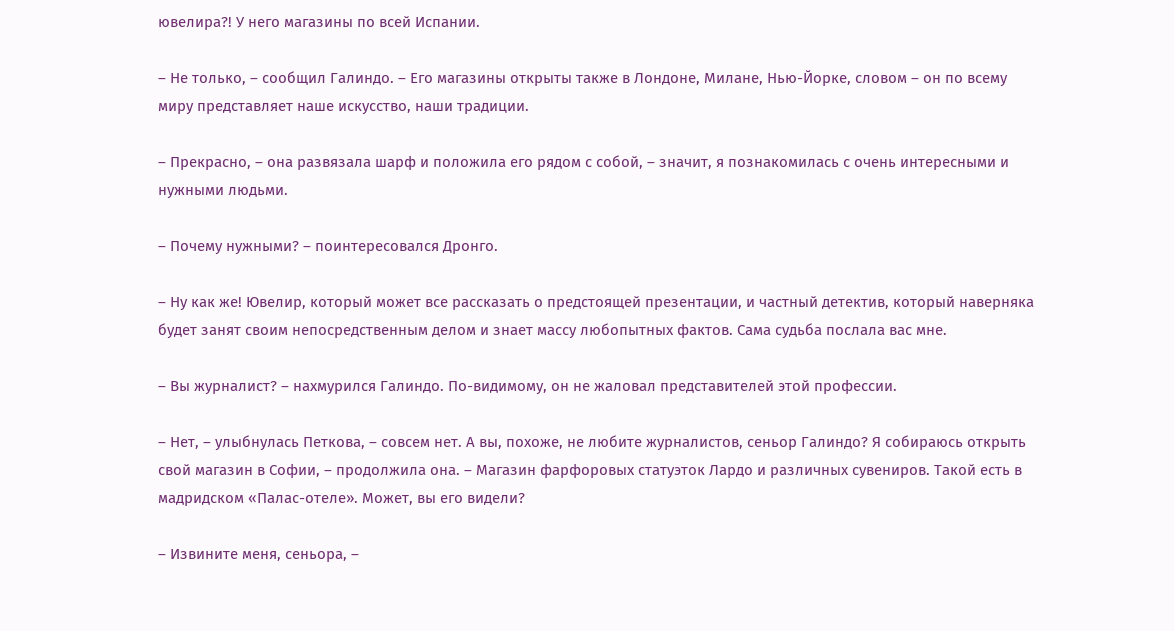ювелира?! У него магазины по всей Испании.

– Не только, – сообщил Галиндо. – Его магазины открыты также в Лондоне, Милане, Нью-Йорке, словом – он по всему миру представляет наше искусство, наши традиции.

– Прекрасно, – она развязала шарф и положила его рядом с собой, – значит, я познакомилась с очень интересными и нужными людьми.

– Почему нужными? – поинтересовался Дронго.

– Ну как же! Ювелир, который может все рассказать о предстоящей презентации, и частный детектив, который наверняка будет занят своим непосредственным делом и знает массу любопытных фактов. Сама судьба послала вас мне.

– Вы журналист? – нахмурился Галиндо. По-видимому, он не жаловал представителей этой профессии.

– Нет, – улыбнулась Петкова, – совсем нет. А вы, похоже, не любите журналистов, сеньор Галиндо? Я собираюсь открыть свой магазин в Софии, – продолжила она. – Магазин фарфоровых статуэток Лардо и различных сувениров. Такой есть в мадридском «Палас-отеле». Может, вы его видели?

– Извините меня, сеньора, –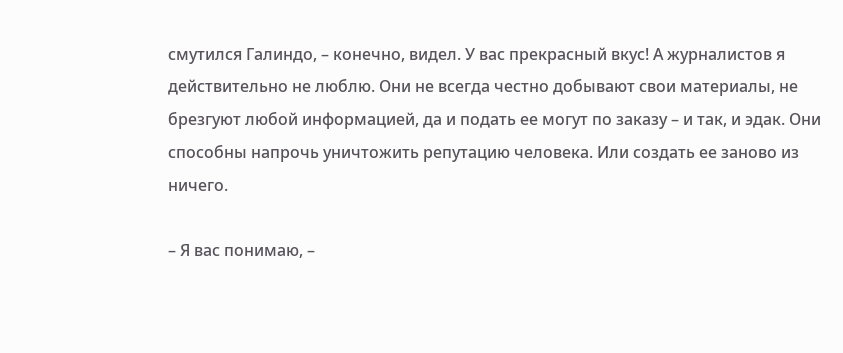смутился Галиндо, – конечно, видел. У вас прекрасный вкус! А журналистов я действительно не люблю. Они не всегда честно добывают свои материалы, не брезгуют любой информацией, да и подать ее могут по заказу – и так, и эдак. Они способны напрочь уничтожить репутацию человека. Или создать ее заново из ничего.

– Я вас понимаю, –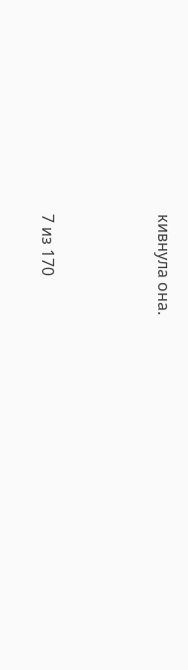кивнула она.



7 из 170